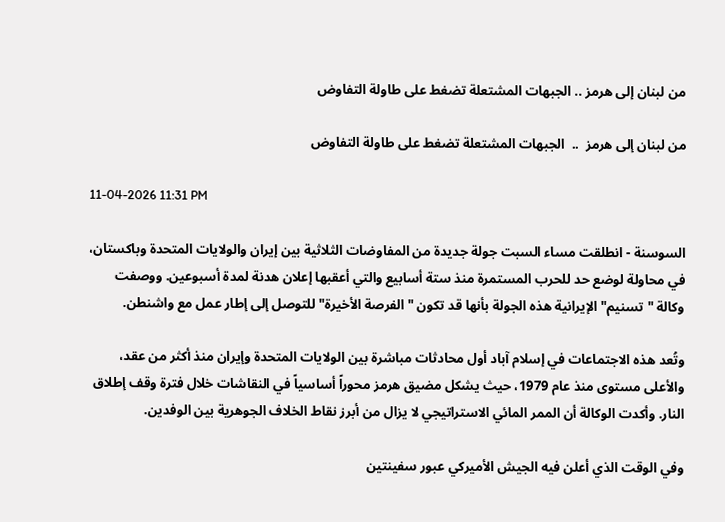من لبنان إلى هرمز .. الجبهات المشتعلة تضغط على طاولة التفاوض

من لبنان إلى هرمز  ..  الجبهات المشتعلة تضغط على طاولة التفاوض

11-04-2026 11:31 PM

السوسنة - انطلقت مساء السبت جولة جديدة من المفاوضات الثلاثية بين إيران والولايات المتحدة وباكستان، في محاولة لوضع حد للحرب المستمرة منذ ستة أسابيع والتي أعقبها إعلان هدنة لمدة أسبوعين. ووصفت وكالة "تسنيم" الإيرانية هذه الجولة بأنها قد تكون "الفرصة الأخيرة" للتوصل إلى إطار عمل مع واشنطن.

وتُعد هذه الاجتماعات في إسلام آباد أول محادثات مباشرة بين الولايات المتحدة وإيران منذ أكثر من عقد، والأعلى مستوى منذ عام 1979، حيث يشكل مضيق هرمز محوراً أساسياً في النقاشات خلال فترة وقف إطلاق النار. وأكدت الوكالة أن الممر المائي الاستراتيجي لا يزال من أبرز نقاط الخلاف الجوهرية بين الوفدين.

وفي الوقت الذي أعلن فيه الجيش الأميركي عبور سفينتين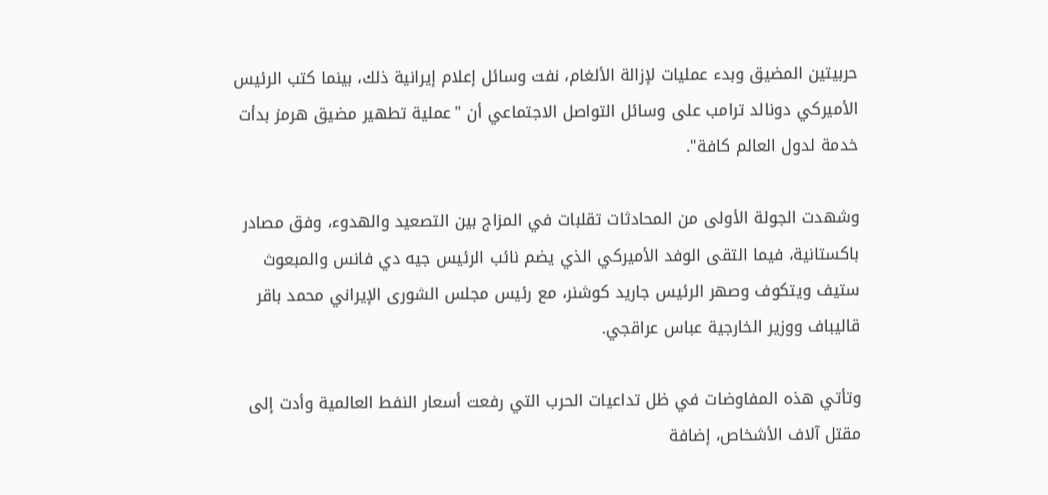حربيتين المضيق وبدء عمليات لإزالة الألغام، نفت وسائل إعلام إيرانية ذلك، بينما كتب الرئيس الأميركي دونالد ترامب على وسائل التواصل الاجتماعي أن "عملية تطهير مضيق هرمز بدأت خدمة لدول العالم كافة".

وشهدت الجولة الأولى من المحادثات تقلبات في المزاج بين التصعيد والهدوء، وفق مصادر باكستانية، فيما التقى الوفد الأميركي الذي يضم نائب الرئيس جيه دي فانس والمبعوث ستيف ويتكوف وصهر الرئيس جاريد كوشنر، مع رئيس مجلس الشورى الإيراني محمد باقر قاليباف ووزير الخارجية عباس عراقجي.

وتأتي هذه المفاوضات في ظل تداعيات الحرب التي رفعت أسعار النفط العالمية وأدت إلى مقتل آلاف الأشخاص، إضافة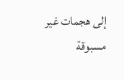إلى هجمات غير مسبوقة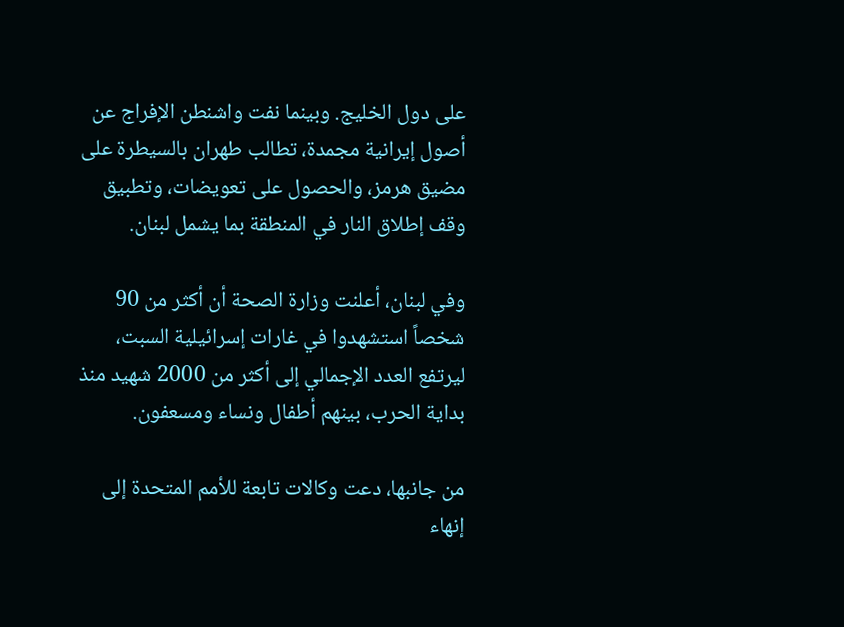على دول الخليج. وبينما نفت واشنطن الإفراج عن أصول إيرانية مجمدة، تطالب طهران بالسيطرة على مضيق هرمز، والحصول على تعويضات، وتطبيق وقف إطلاق النار في المنطقة بما يشمل لبنان.

وفي لبنان، أعلنت وزارة الصحة أن أكثر من 90 شخصاً استشهدوا في غارات إسرائيلية السبت، ليرتفع العدد الإجمالي إلى أكثر من 2000 شهيد منذ بداية الحرب، بينهم أطفال ونساء ومسعفون.

من جانبها، دعت وكالات تابعة للأمم المتحدة إلى إنهاء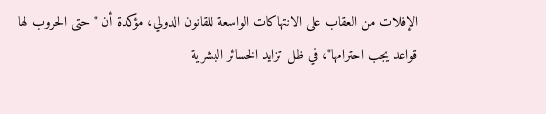الإفلات من العقاب على الانتهاكات الواسعة للقانون الدولي، مؤكدة أن "حتى الحروب لها قواعد يجب احترامها"، في ظل تزايد الخسائر البشرية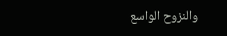والنزوح الواسع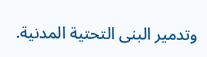وتدمير البنى التحتية المدنية.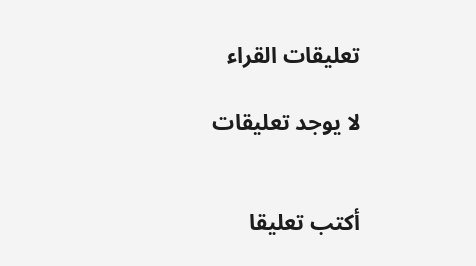تعليقات القراء

لا يوجد تعليقات


أكتب تعليقا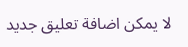لا يمكن اضافة تعليق جديد